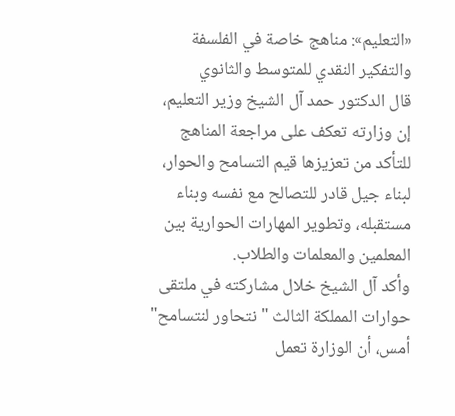«التعليم»: مناهج خاصة في الفلسفة والتفكير النقدي للمتوسط والثانوي
قال الدكتور حمد آل الشيخ وزير التعليم، إن وزارته تعكف على مراجعة المناهج للتأكد من تعزيزها قيم التسامح والحوار، لبناء جيل قادر للتصالح مع نفسه وبناء مستقبله، وتطوير المهارات الحوارية بين المعلمين والمعلمات والطلاب.
وأكد آل الشيخ خلال مشاركته في ملتقى حوارات المملكة الثالث "نتحاور لنتسامح" أمس، أن الوزارة تعمل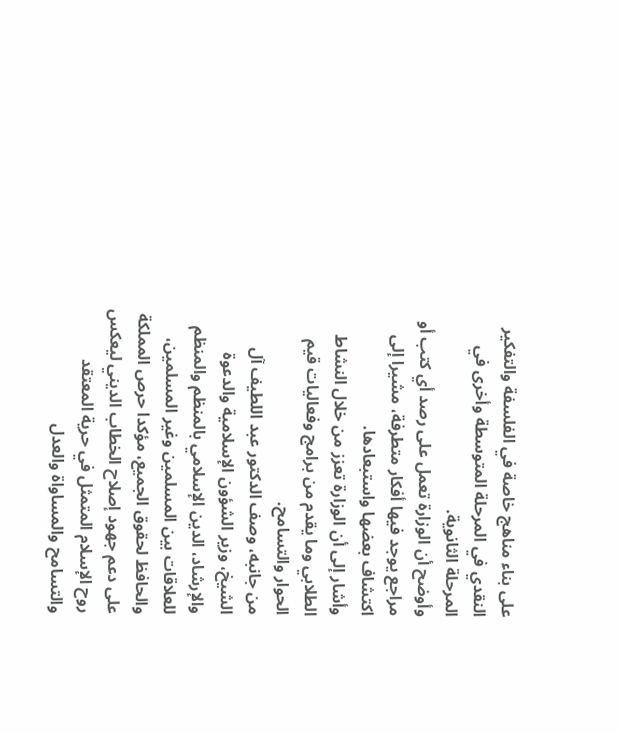على بناء مناهج خاصة في الفلسفة والتفكير النقدي في المرحلة المتوسطة وأخرى في المرحلة الثانوية.
وأوضح أن الوزارة تعمل على رصد أي كتب أو مراجع يوجد فيها أفكار متطرفة، مشيرا إلى اكتشاف بعضها واستبعادها.
وأشار إلى أن الوزارة تعزز من خلال النشاط الطلابي وما يقدم من برامج وفعاليات قيم الحوار والتسامح.
من جانبه، وصف الدكتور عبد اللطيف آل الشيخ، وزير الشؤون الإسلامية والدعوة والإرشاد، الدين الإسلامي بالمنظم والمنظم للعلاقات بين المسلمين وغير المسلمين، والحافظ لحقوق الجميع، مؤكدا حرص المملكة على دعم جهود إصلاح الخطاب الديني ليعكس روح الإسلام المتمثل في حرية المعتقد والتسامح والمساواة والعدل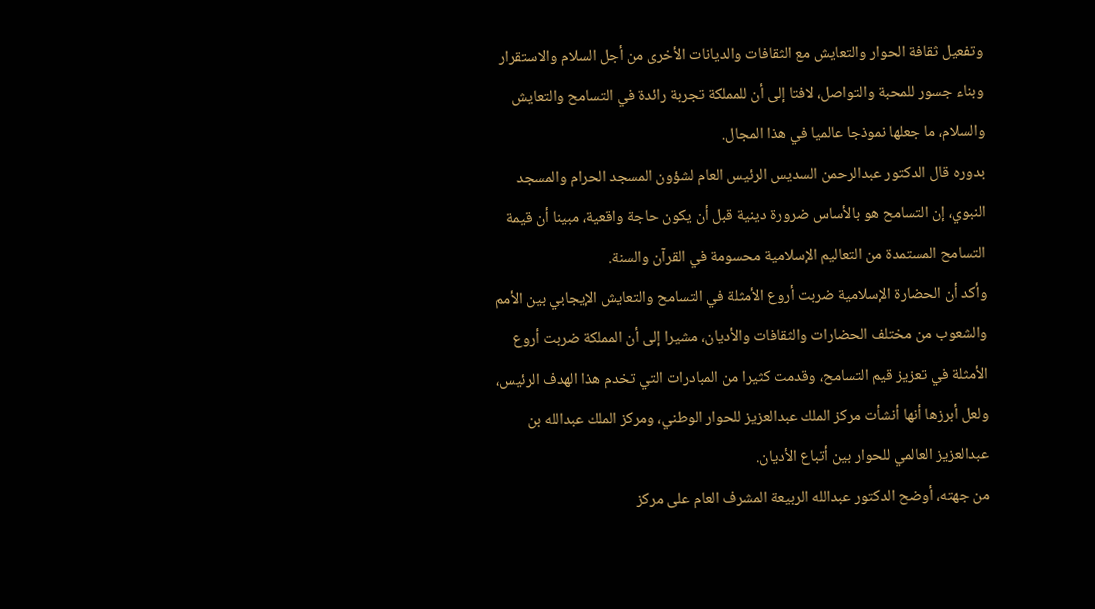وتفعيل ثقافة الحوار والتعايش مع الثقافات والديانات الأخرى من أجل السلام والاستقرار وبناء جسور للمحبة والتواصل، لافتا إلى أن للمملكة تجربة رائدة في التسامح والتعايش والسلام، ما جعلها نموذجا عالميا في هذا المجال.
بدوره قال الدكتور عبدالرحمن السديس الرئيس العام لشؤون المسجد الحرام والمسجد النبوي، إن التسامح هو بالأساس ضرورة دينية قبل أن يكون حاجة واقعية، مبينا أن قيمة التسامح المستمدة من التعاليم الإسلامية محسومة في القرآن والسنة.
وأكد أن الحضارة الإسلامية ضربت أروع الأمثلة في التسامح والتعايش الإيجابي بين الأمم والشعوب من مختلف الحضارات والثقافات والأديان، مشيرا إلى أن المملكة ضربت أروع الأمثلة في تعزيز قيم التسامح، وقدمت كثيرا من المبادرات التي تخدم هذا الهدف الرئيس، ولعل أبرزها أنها أنشأت مركز الملك عبدالعزيز للحوار الوطني، ومركز الملك عبدالله بن عبدالعزيز العالمي للحوار بين أتباع الأديان.
من جهته، أوضح الدكتور عبدالله الربيعة المشرف العام على مركز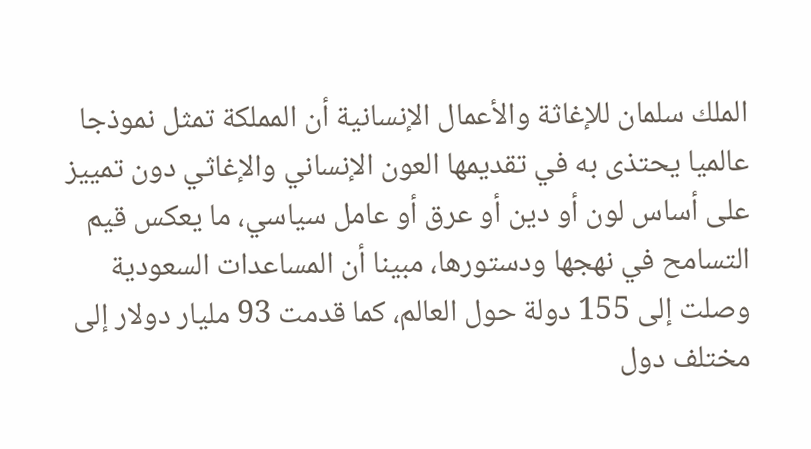الملك سلمان للإغاثة والأعمال الإنسانية أن المملكة تمثل نموذجا عالميا يحتذى به في تقديمها العون الإنساني والإغاثي دون تمييز على أساس لون أو دين أو عرق أو عامل سياسي، ما يعكس قيم التسامح في نهجها ودستورها، مبينا أن المساعدات السعودية وصلت إلى 155 دولة حول العالم، كما قدمت 93 مليار دولار إلى مختلف دول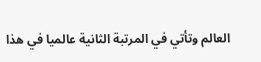العالم وتأتي في المرتبة الثانية عالميا في هذا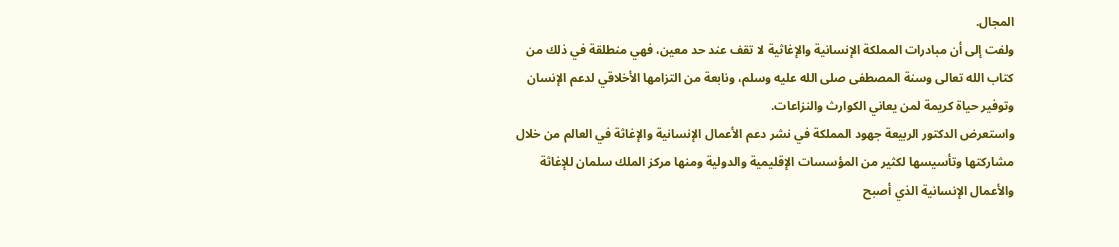المجال.
ولفت إلى أن مبادرات المملكة الإنسانية والإغاثية لا تقف عند حد معين، فهي منطلقة في ذلك من كتاب الله تعالى وسنة المصطفى صلى الله عليه وسلم، ونابعة من التزامها الأخلاقي لدعم الإنسان وتوفير حياة كريمة لمن يعاني الكوارث والنزاعات.
واستعرض الدكتور الربيعة جهود المملكة في نشر دعم الأعمال الإنسانية والإغاثة في العالم من خلال مشاركتها وتأسيسها لكثير من المؤسسات الإقليمية والدولية ومنها مركز الملك سلمان للإغاثة والأعمال الإنسانية الذي أصبح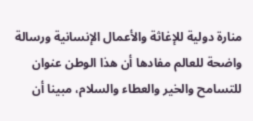منارة دولية للإغاثة والأعمال الإنسانية ورسالة واضحة للعالم مفادها أن هذا الوطن عنوان للتسامح والخير والعطاء والسلام، مبينا أن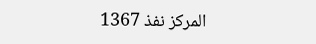المركز نفذ 1367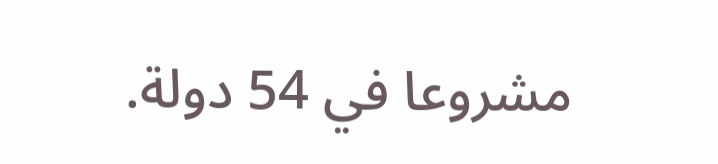مشروعا في 54 دولة.